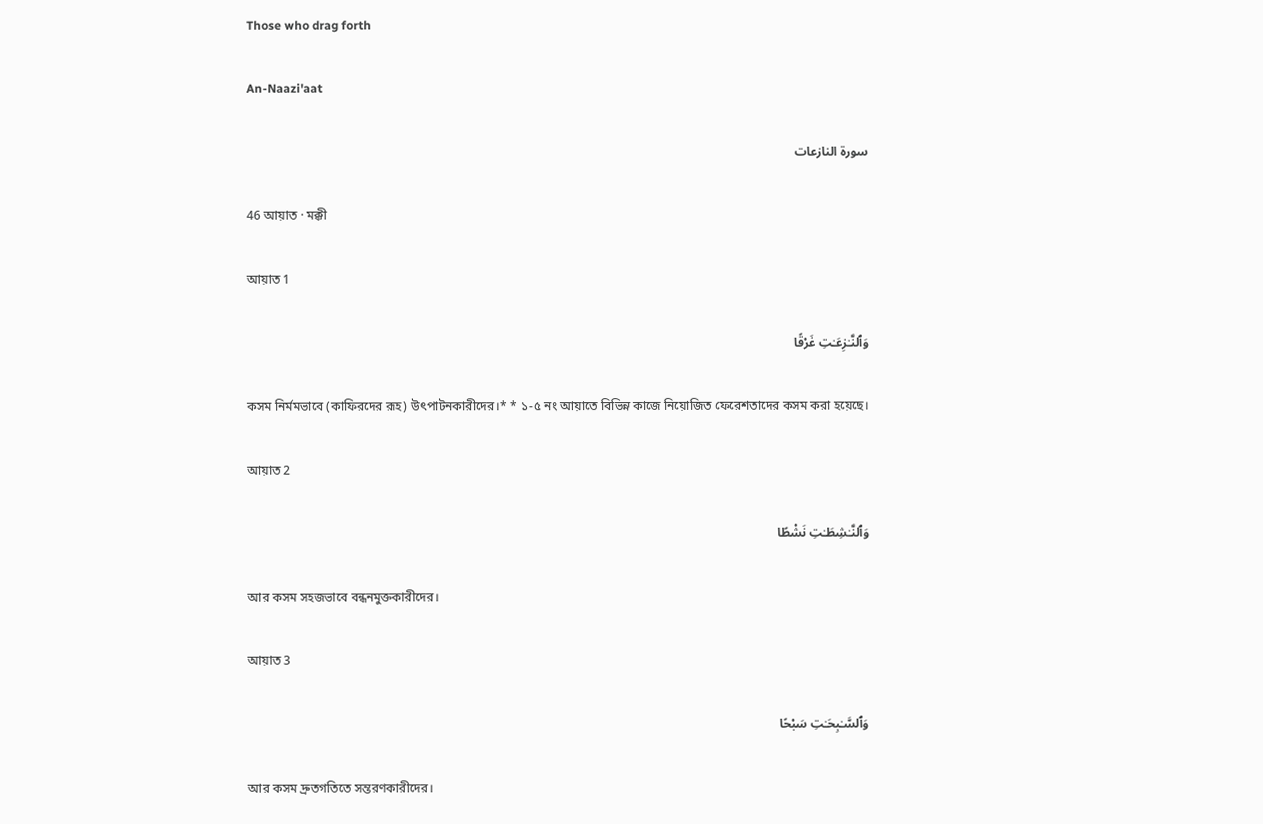Those who drag forth

An-Naazi'aat

سورة النازعات

46 আয়াত · মক্কী

আয়াত 1

وَٱلنَّـٰزِعَـٰتِ غَرْقًا

কসম নির্মমভাবে (কাফিরদের রূহ) উৎপাটনকারীদের।* * ১-৫ নং আয়াতে বিভিন্ন কাজে নিয়োজিত ফেরেশতাদের কসম করা হয়েছে।

আয়াত 2

وَٱلنَّـٰشِطَـٰتِ نَشْطًا

আর কসম সহজভাবে বন্ধনমুক্তকারীদের।

আয়াত 3

وَٱلسَّـٰبِحَـٰتِ سَبْحًا

আর কসম দ্রুতগতিতে সন্তরণকারীদের।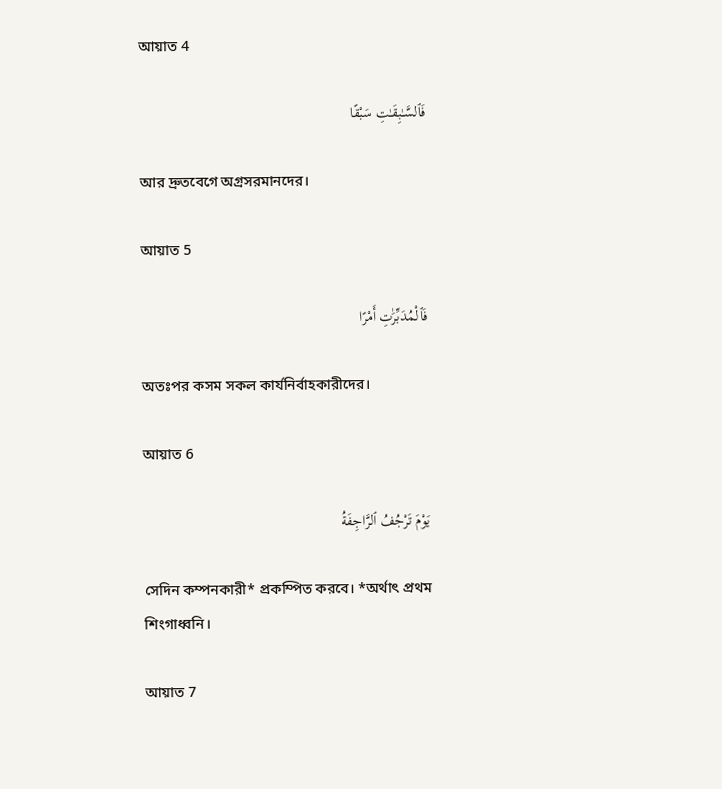আয়াত 4

فَٱلسَّـٰبِقَـٰتِ سَبْقًا

আর দ্রুতবেগে অগ্রসরমানদের।

আয়াত 5

فَٱلْمُدَبِّرَٰتِ أَمْرًا

অতঃপর কসম সকল কার্যনির্বাহকারীদের।

আয়াত 6

يَوْمَ تَرْجُفُ ٱلرَّاجِفَةُ

সেদিন কম্পনকারী* প্রকম্পিত করবে। *অর্থাৎ প্রথম শিংগাধ্বনি।

আয়াত 7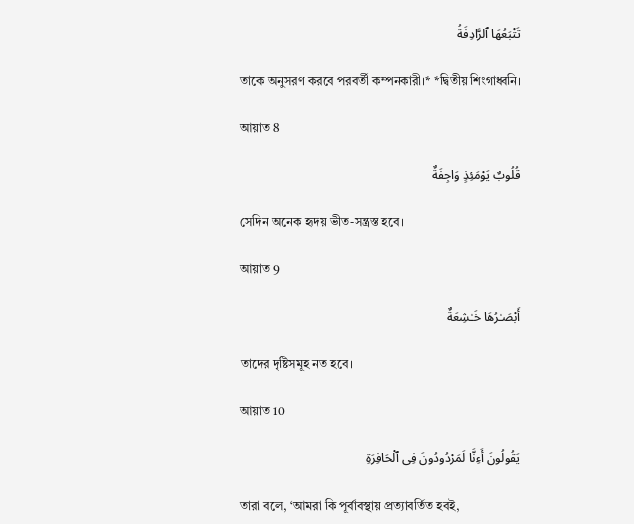تَتْبَعُهَا ٱلرَّادِفَةُ

তাকে অনুসরণ করবে পরবর্তী কম্পনকারী।* *দ্বিতীয় শিংগাধ্বনি।

আয়াত 8

قُلُوبٌ يَوْمَئِذٍ وَاجِفَةٌ

সেদিন অনেক হৃদয় ভীত-সন্ত্রস্ত হবে।

আয়াত 9

أَبْصَـٰرُهَا خَـٰشِعَةٌ

তাদের দৃষ্টিসমূহ নত হবে।

আয়াত 10

يَقُولُونَ أَءِنَّا لَمَرْدُودُونَ فِى ٱلْحَافِرَةِ

তারা বলে, ‘আমরা কি পূর্বাবস্থায় প্রত্যাবর্তিত হবই,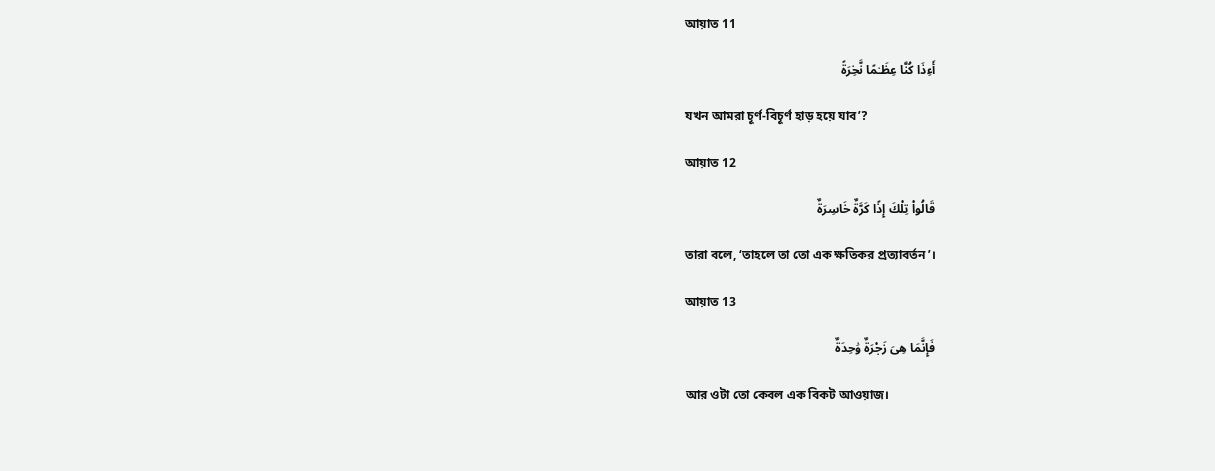আয়াত 11

أَءِذَا كُنَّا عِظَـٰمًا نَّخِرَةً

যখন আমরা চূর্ণ-বিচূর্ণ হাড় হয়ে যাব’?

আয়াত 12

قَالُوا۟ تِلْكَ إِذًا كَرَّةٌ خَاسِرَةٌ

তারা বলে, ‘তাহলে তা তো এক ক্ষতিকর প্রত্যাবর্তন’।

আয়াত 13

فَإِنَّمَا هِىَ زَجْرَةٌ وَٰحِدَةٌ

আর ওটা তো কেবল এক বিকট আওয়াজ।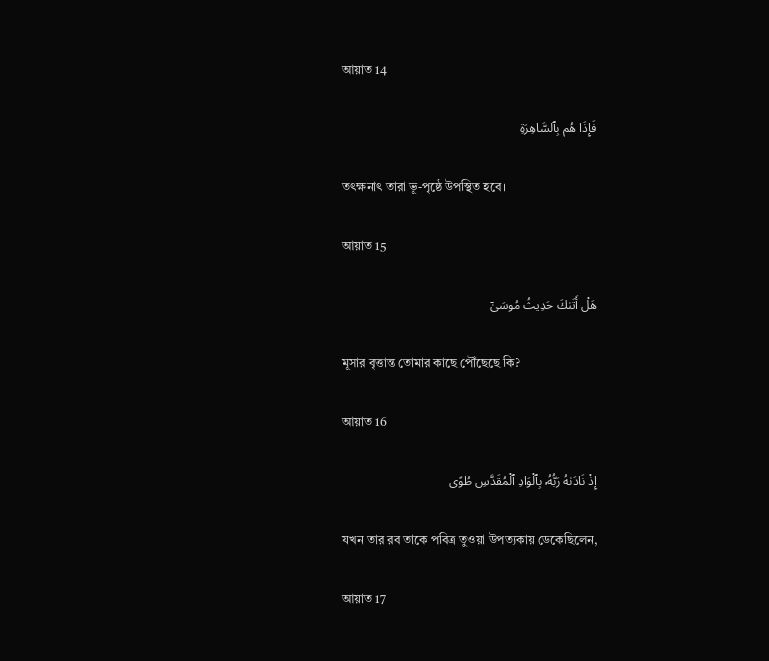আয়াত 14

فَإِذَا هُم بِٱلسَّاهِرَةِ

তৎক্ষনাৎ তারা ভূ-পৃষ্ঠে উপস্থিত হবে।

আয়াত 15

هَلْ أَتَىٰكَ حَدِيثُ مُوسَىٰٓ

মূসার বৃত্তান্ত তোমার কাছে পৌঁছেছে কি?

আয়াত 16

إِذْ نَادَىٰهُ رَبُّهُۥ بِٱلْوَادِ ٱلْمُقَدَّسِ طُوًى

যখন তার রব তাকে পবিত্র তুওয়া উপত্যকায় ডেকেছিলেন,

আয়াত 17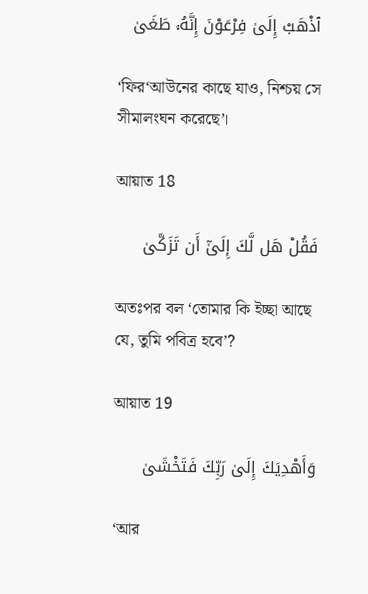ٱذْهَبْ إِلَىٰ فِرْعَوْنَ إِنَّهُۥ طَغَىٰ

‘ফির‘আউনের কাছে যাও, নিশ্চয় সে সীমালংঘন করেছে’।

আয়াত 18

فَقُلْ هَل لَّكَ إِلَىٰٓ أَن تَزَكَّىٰ

অতঃপর বল ‘তোমার কি ইচ্ছা আছে যে, তুমি পবিত্র হবে’?

আয়াত 19

وَأَهْدِيَكَ إِلَىٰ رَبِّكَ فَتَخْشَىٰ

‘আর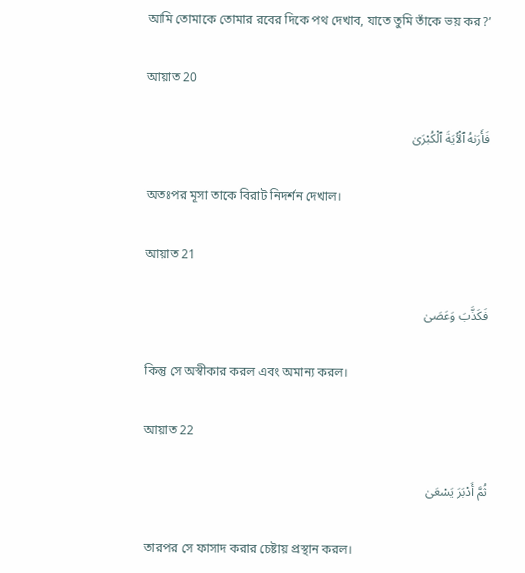আমি তোমাকে তোমার রবের দিকে পথ দেখাব, যাতে তুমি তাঁকে ভয় কর?’

আয়াত 20

فَأَرَىٰهُ ٱلْـَٔايَةَ ٱلْكُبْرَىٰ

অতঃপর মূসা তাকে বিরাট নিদর্শন দেখাল।

আয়াত 21

فَكَذَّبَ وَعَصَىٰ

কিন্তু সে অস্বীকার করল এবং অমান্য করল।

আয়াত 22

ثُمَّ أَدْبَرَ يَسْعَىٰ

তারপর সে ফাসাদ করার চেষ্টায় প্রস্থান করল।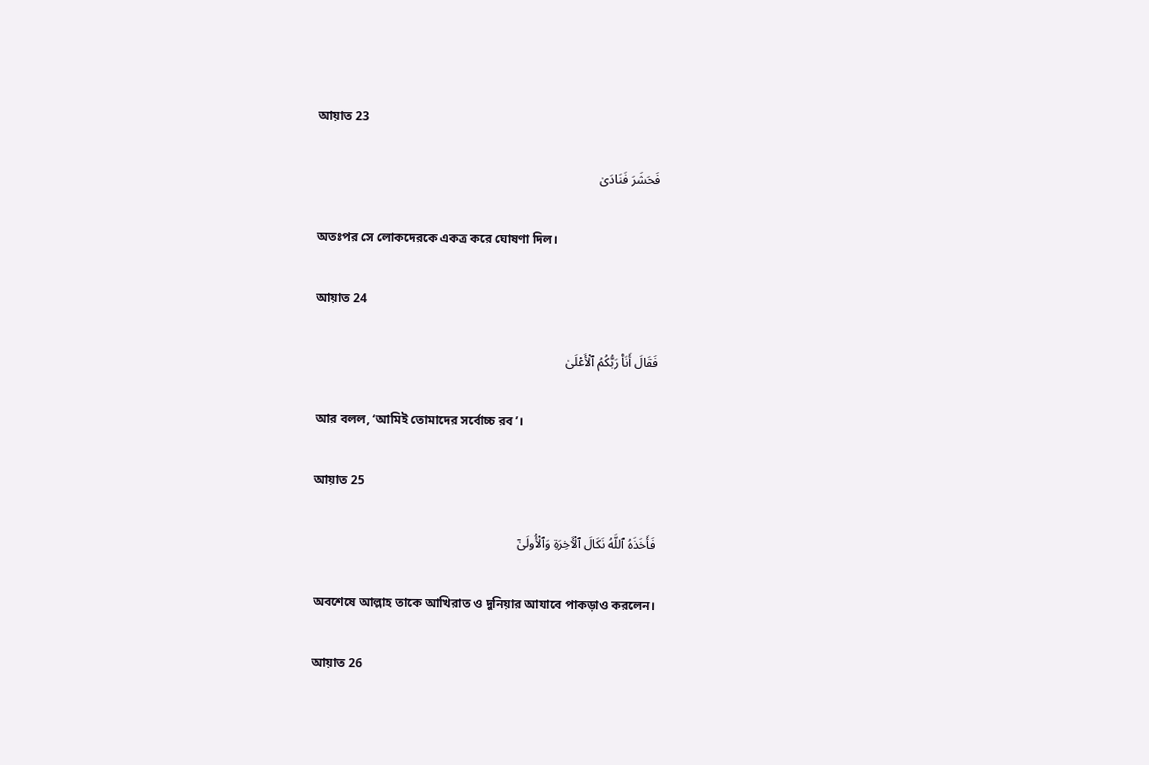আয়াত 23

فَحَشَرَ فَنَادَىٰ

অতঃপর সে লোকদেরকে একত্র করে ঘোষণা দিল।

আয়াত 24

فَقَالَ أَنَا۠ رَبُّكُمُ ٱلْأَعْلَىٰ

আর বলল, ‘আমিই তোমাদের সর্বোচ্চ রব’।

আয়াত 25

فَأَخَذَهُ ٱللَّهُ نَكَالَ ٱلْـَٔاخِرَةِ وَٱلْأُولَىٰٓ

অবশেষে আল্লাহ তাকে আখিরাত ও দুনিয়ার আযাবে পাকড়াও করলেন।

আয়াত 26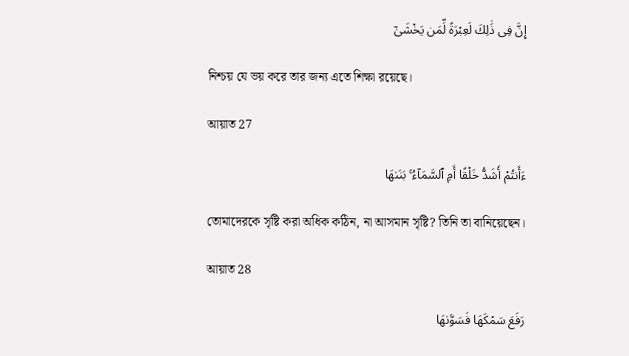إِنَّ فِى ذَٰلِكَ لَعِبْرَةً لِّمَن يَخْشَىٰٓ

নিশ্চয় যে ভয় করে তার জন্য এতে শিক্ষা রয়েছে।

আয়াত 27

ءَأَنتُمْ أَشَدُّ خَلْقًا أَمِ ٱلسَّمَآءُ ۚ بَنَىٰهَا

তোমাদেরকে সৃষ্টি করা অধিক কঠিন, না আসমান সৃষ্টি? তিনি তা বানিয়েছেন।

আয়াত 28

رَفَعَ سَمْكَهَا فَسَوَّىٰهَا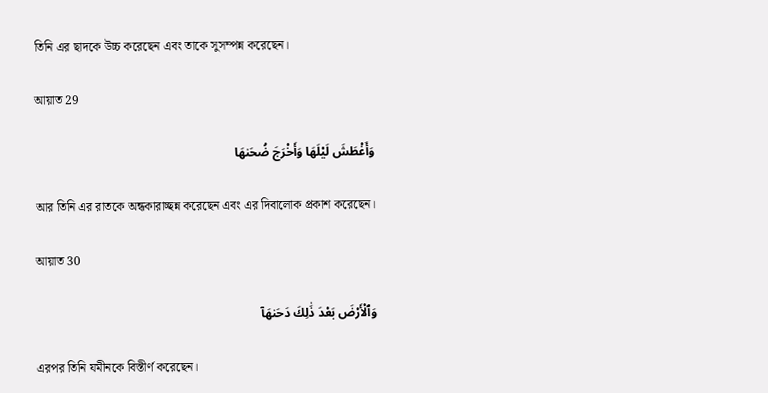তিনি এর ছাদকে উচ্চ করেছেন এবং তাকে সুসম্পন্ন করেছেন।

আয়াত 29

وَأَغْطَشَ لَيْلَهَا وَأَخْرَجَ ضُحَىٰهَا

আর তিনি এর রাতকে অন্ধকারাচ্ছন্ন করেছেন এবং এর দিবালোক প্রকাশ করেছেন।

আয়াত 30

وَٱلْأَرْضَ بَعْدَ ذَٰلِكَ دَحَىٰهَآ

এরপর তিনি যমীনকে বিস্তীর্ণ করেছেন।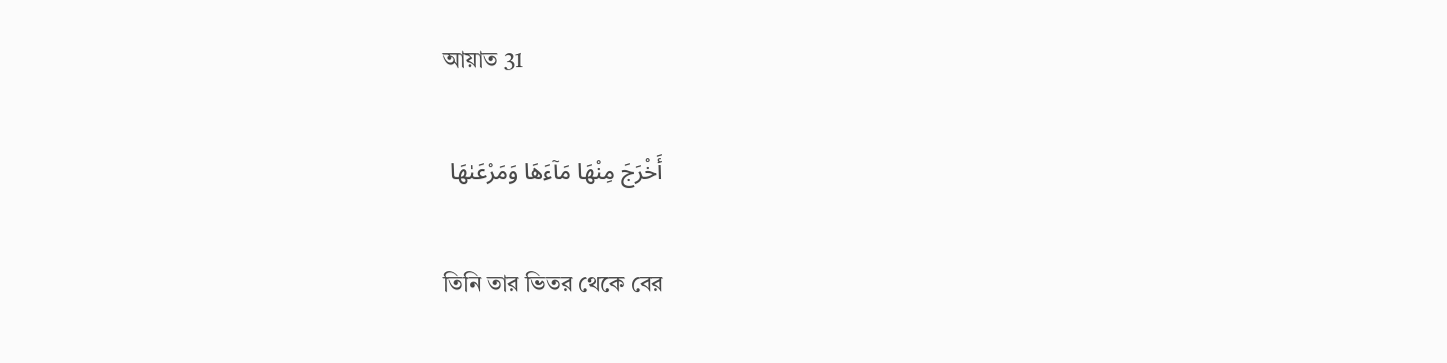আয়াত 31

أَخْرَجَ مِنْهَا مَآءَهَا وَمَرْعَىٰهَا

তিনি তার ভিতর থেকে বের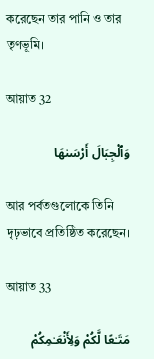করেছেন তার পানি ও তার তৃণভূমি।

আয়াত 32

وَٱلْجِبَالَ أَرْسَىٰهَا

আর পর্বতগুলোকে তিনি দৃঢ়ভাবে প্রতিষ্ঠিত করেছেন।

আয়াত 33

مَتَـٰعًا لَّكُمْ وَلِأَنْعَـٰمِكُمْ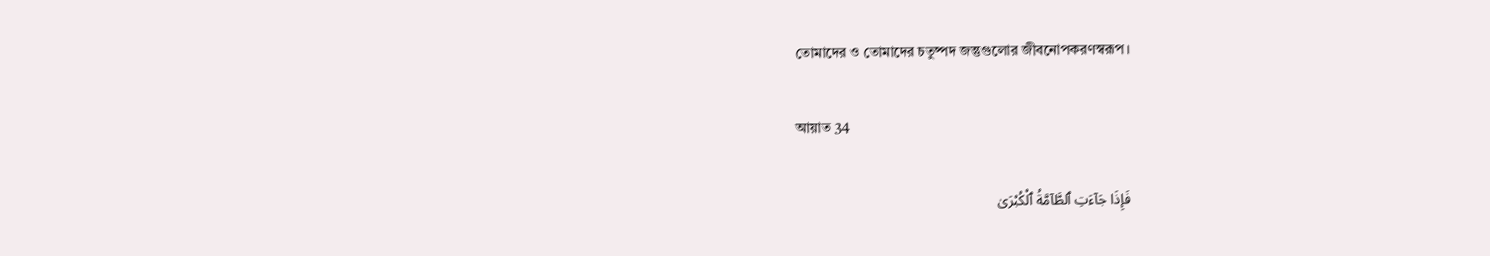তোমাদের ও তোমাদের চতুষ্পদ জন্তুগুলোর জীবনোপকরণস্বরূপ।

আয়াত 34

فَإِذَا جَآءَتِ ٱلطَّآمَّةُ ٱلْكُبْرَىٰ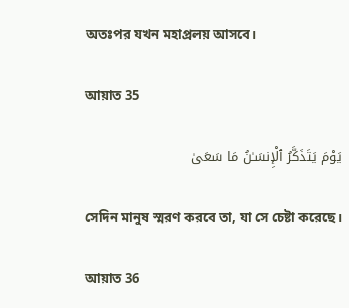অতঃপর যখন মহাপ্রলয় আসবে।

আয়াত 35

يَوْمَ يَتَذَكَّرُ ٱلْإِنسَـٰنُ مَا سَعَىٰ

সেদিন মানুষ স্মরণ করবে তা, যা সে চেষ্টা করেছে।

আয়াত 36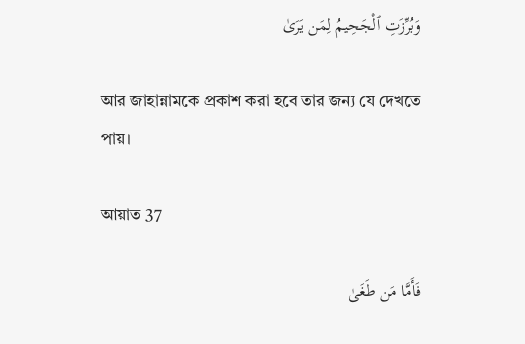وَبُرِّزَتِ ٱلْجَحِيمُ لِمَن يَرَىٰ

আর জাহান্নামকে প্রকাশ করা হবে তার জন্য যে দেখতে পায়।

আয়াত 37

فَأَمَّا مَن طَغَىٰ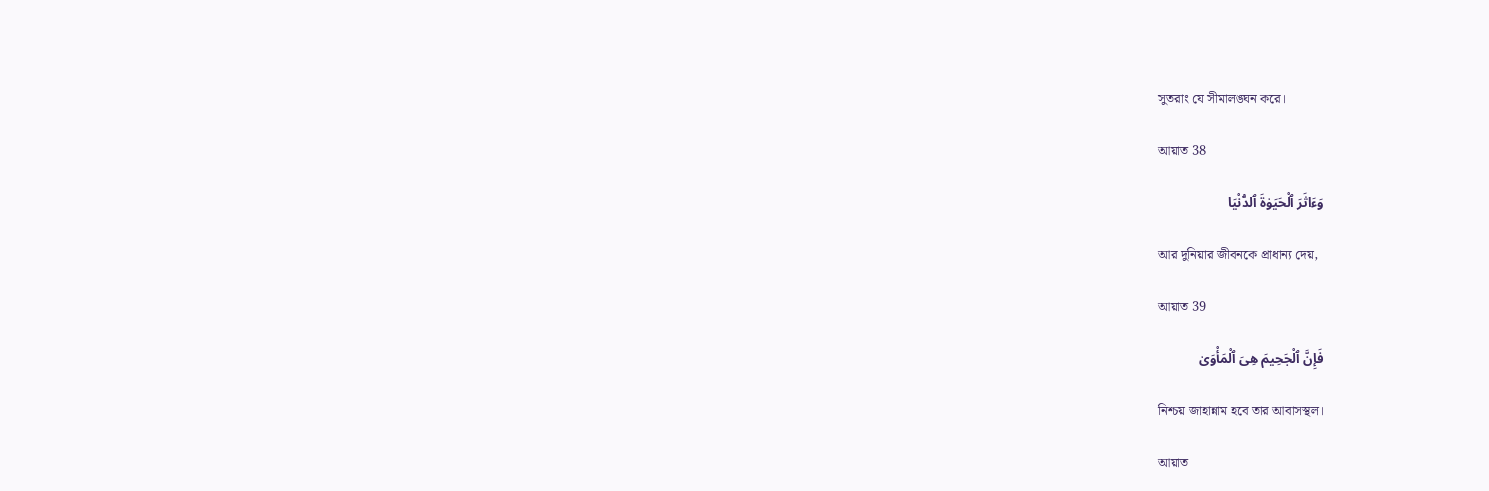সুতরাং যে সীমালঙ্ঘন করে।

আয়াত 38

وَءَاثَرَ ٱلْحَيَوٰةَ ٱلدُّنْيَا

আর দুনিয়ার জীবনকে প্রাধান্য দেয়,

আয়াত 39

فَإِنَّ ٱلْجَحِيمَ هِىَ ٱلْمَأْوَىٰ

নিশ্চয় জাহান্নাম হবে তার আবাসস্থল।

আয়াত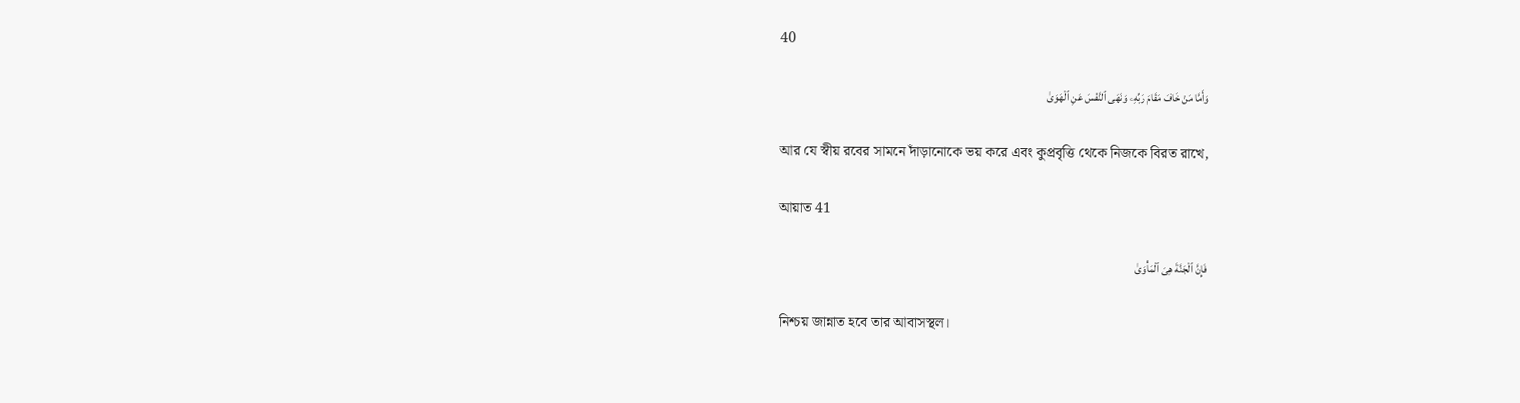40

وَأَمَّا مَنْ خَافَ مَقَامَ رَبِّهِۦ وَنَهَى ٱلنَّفْسَ عَنِ ٱلْهَوَىٰ

আর যে স্বীয় রবের সামনে দাঁড়ানোকে ভয় করে এবং কুপ্রবৃত্তি থেকে নিজকে বিরত রাখে,

আয়াত 41

فَإِنَّ ٱلْجَنَّةَ هِىَ ٱلْمَأْوَىٰ

নিশ্চয় জান্নাত হবে তার আবাসস্থল।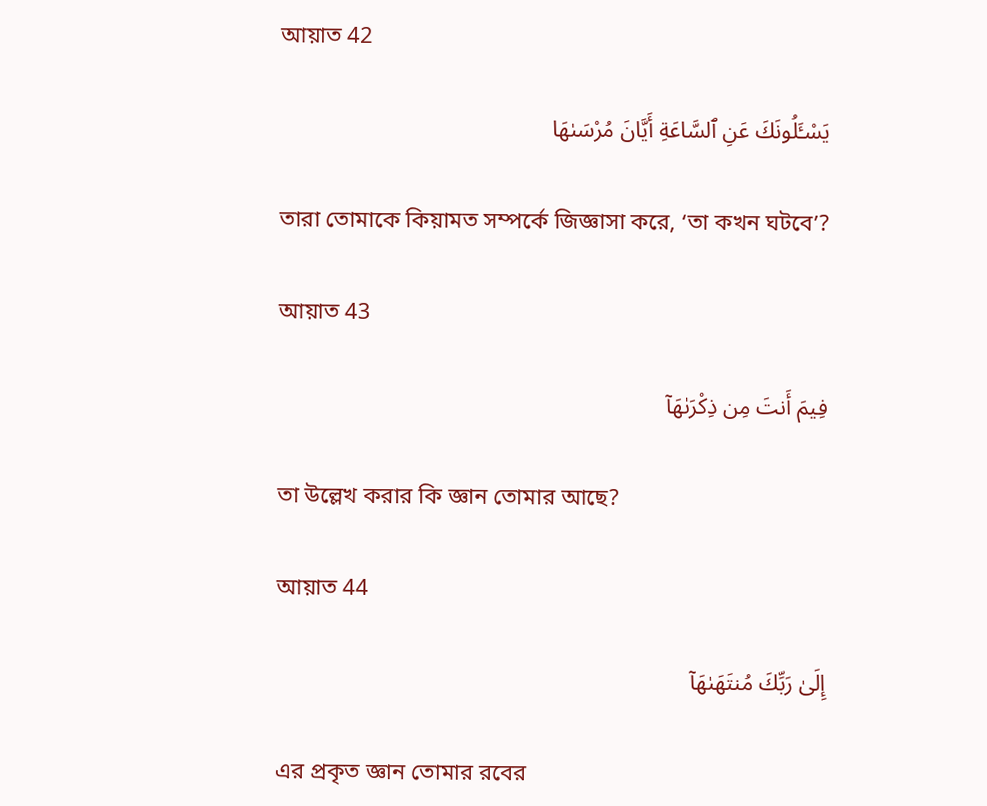আয়াত 42

يَسْـَٔلُونَكَ عَنِ ٱلسَّاعَةِ أَيَّانَ مُرْسَىٰهَا

তারা তোমাকে কিয়ামত সম্পর্কে জিজ্ঞাসা করে, ‘তা কখন ঘটবে’?

আয়াত 43

فِيمَ أَنتَ مِن ذِكْرَىٰهَآ

তা উল্লেখ করার কি জ্ঞান তোমার আছে?

আয়াত 44

إِلَىٰ رَبِّكَ مُنتَهَىٰهَآ

এর প্রকৃত জ্ঞান তোমার রবের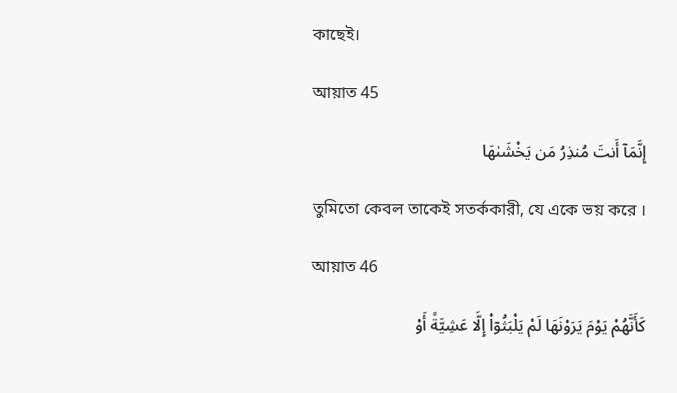কাছেই।

আয়াত 45

إِنَّمَآ أَنتَ مُنذِرُ مَن يَخْشَىٰهَا

তুমিতো কেবল তাকেই সতর্ককারী, যে একে ভয় করে ।

আয়াত 46

كَأَنَّهُمْ يَوْمَ يَرَوْنَهَا لَمْ يَلْبَثُوٓا۟ إِلَّا عَشِيَّةً أَوْ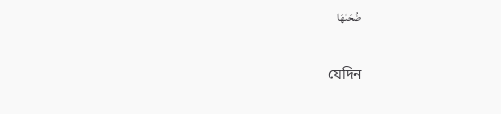ضُحَىٰهَا

যেদিন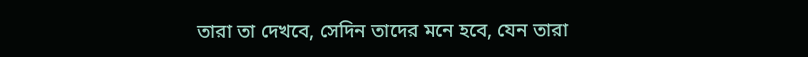তারা তা দেখবে, সেদিন তাদের মনে হবে, যেন তারা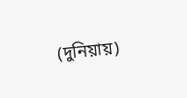(দুনিয়ায়)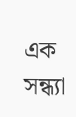এক সন্ধ্যা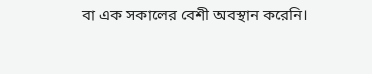বা এক সকালের বেশী অবস্থান করেনি।